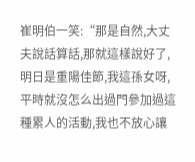崔明伯一笑:“那是自然,大丈夫說話算話,那就這樣說好了,明日是重陽佳節,我這孫女呀,平時就沒怎么出過門參加過這種累人的活動,我也不放心讓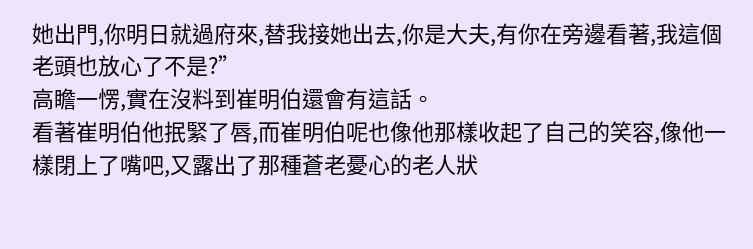她出門,你明日就過府來,替我接她出去,你是大夫,有你在旁邊看著,我這個老頭也放心了不是?”
高瞻一愣,實在沒料到崔明伯還會有這話。
看著崔明伯他抿緊了唇,而崔明伯呢也像他那樣收起了自己的笑容,像他一樣閉上了嘴吧,又露出了那種蒼老憂心的老人狀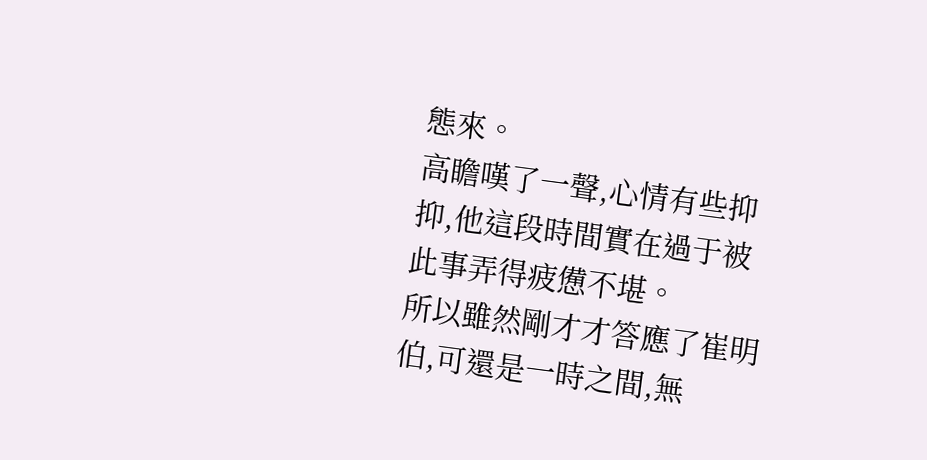態來。
高瞻嘆了一聲,心情有些抑抑,他這段時間實在過于被此事弄得疲憊不堪。
所以雖然剛才才答應了崔明伯,可還是一時之間,無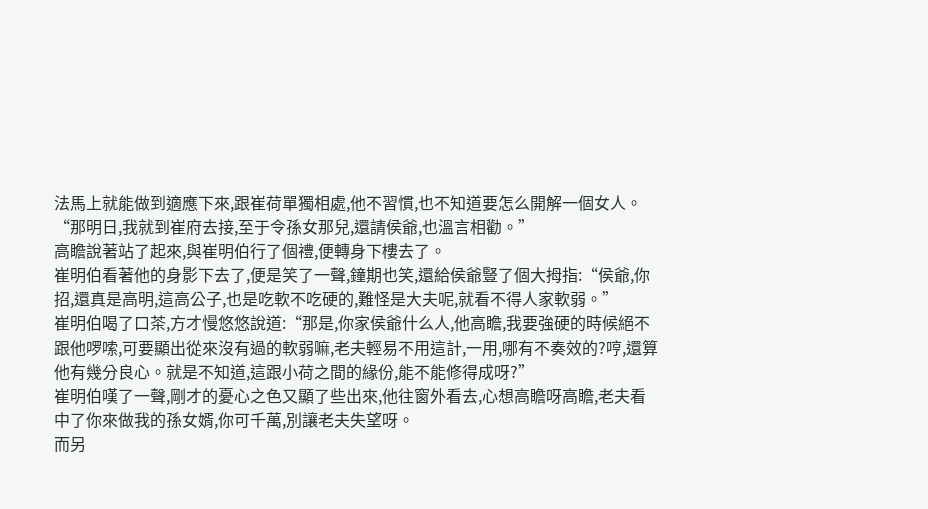法馬上就能做到適應下來,跟崔荷單獨相處,他不習慣,也不知道要怎么開解一個女人。
“那明日,我就到崔府去接,至于令孫女那兒,還請侯爺,也溫言相勸。”
高瞻說著站了起來,與崔明伯行了個禮,便轉身下樓去了。
崔明伯看著他的身影下去了,便是笑了一聲,鐘期也笑,還給侯爺豎了個大拇指:“侯爺,你招,還真是高明,這高公子,也是吃軟不吃硬的,難怪是大夫呢,就看不得人家軟弱。”
崔明伯喝了口茶,方才慢悠悠說道:“那是,你家侯爺什么人,他高瞻,我要強硬的時候絕不跟他啰嗦,可要顯出從來沒有過的軟弱嘛,老夫輕易不用這計,一用,哪有不奏效的?哼,還算他有幾分良心。就是不知道,這跟小荷之間的緣份,能不能修得成呀?”
崔明伯嘆了一聲,剛才的憂心之色又顯了些出來,他往窗外看去,心想高瞻呀高瞻,老夫看中了你來做我的孫女婿,你可千萬,別讓老夫失望呀。
而另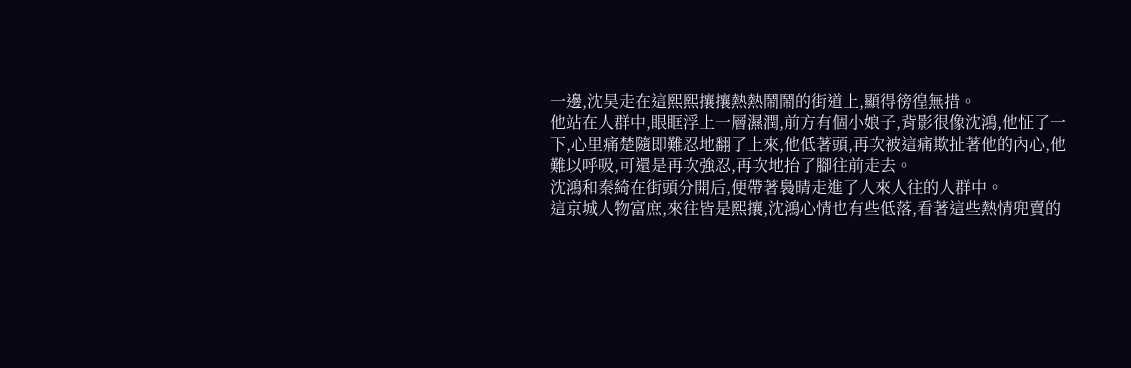一邊,沈昊走在這熙熙攘攘熱熱鬧鬧的街道上,顯得徬徨無措。
他站在人群中,眼眶浮上一層濕潤,前方有個小娘子,背影很像沈鴻,他怔了一下,心里痛楚隨即難忍地翻了上來,他低著頭,再次被這痛欺扯著他的內心,他難以呼吸,可還是再次強忍,再次地抬了腳往前走去。
沈鴻和秦綺在街頭分開后,便帶著裊晴走進了人來人往的人群中。
這京城人物富庶,來往皆是熙攘,沈鴻心情也有些低落,看著這些熱情兜賣的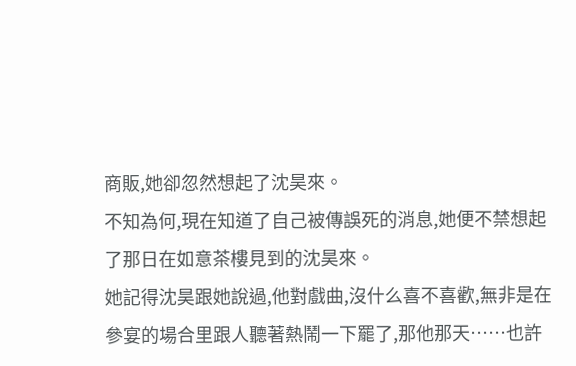商販,她卻忽然想起了沈昊來。
不知為何,現在知道了自己被傳誤死的消息,她便不禁想起了那日在如意茶樓見到的沈昊來。
她記得沈昊跟她說過,他對戲曲,沒什么喜不喜歡,無非是在參宴的場合里跟人聽著熱鬧一下罷了,那他那天……也許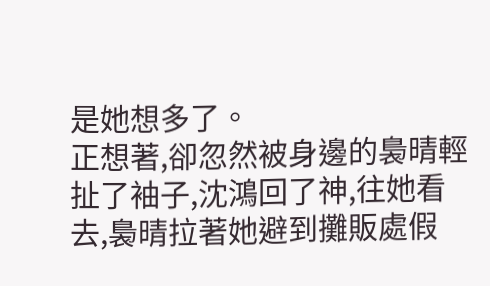是她想多了。
正想著,卻忽然被身邊的裊晴輕扯了袖子,沈鴻回了神,往她看去,裊晴拉著她避到攤販處假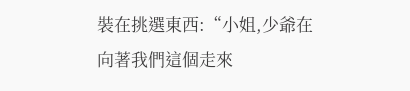裝在挑選東西:“小姐,少爺在向著我們這個走來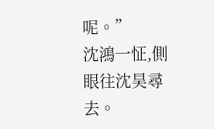呢。”
沈鴻一怔,側眼往沈昊尋去。